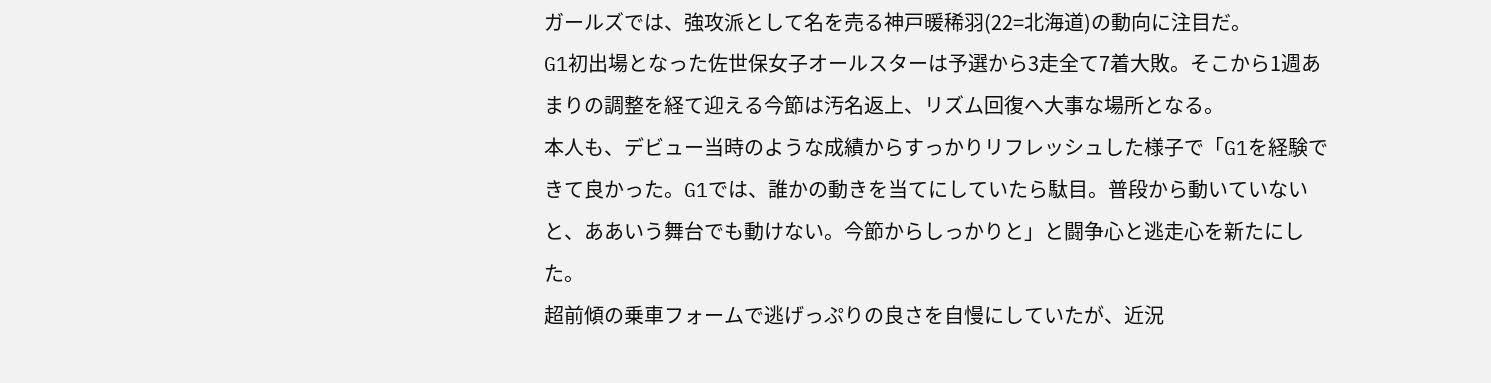ガールズでは、強攻派として名を売る神戸暖稀羽(22=北海道)の動向に注目だ。
G1初出場となった佐世保女子オールスターは予選から3走全て7着大敗。そこから1週あまりの調整を経て迎える今節は汚名返上、リズム回復へ大事な場所となる。
本人も、デビュー当時のような成績からすっかりリフレッシュした様子で「G1を経験できて良かった。G1では、誰かの動きを当てにしていたら駄目。普段から動いていないと、ああいう舞台でも動けない。今節からしっかりと」と闘争心と逃走心を新たにした。
超前傾の乗車フォームで逃げっぷりの良さを自慢にしていたが、近況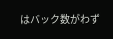はバック数がわず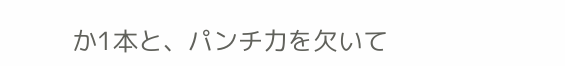か1本と、パンチ力を欠いて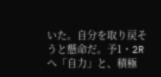いた。自分を取り戻そうと懸命だ。予1・2Rへ「自力」と、積極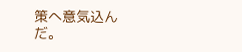策へ意気込んだ。